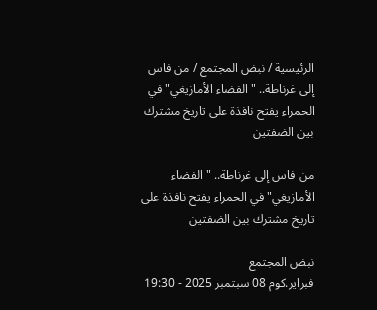الرئيسية / نبض المجتمع / من فاس إلى غرناطة.. "الفضاء الأمازيغي" في الحمراء يفتح نافذة على تاريخ مشترك بين الضفتين

من فاس إلى غرناطة.. "الفضاء الأمازيغي" في الحمراء يفتح نافذة على تاريخ مشترك بين الضفتين

نبض المجتمع
فبراير.كوم 08 سبتمبر 2025 - 19:30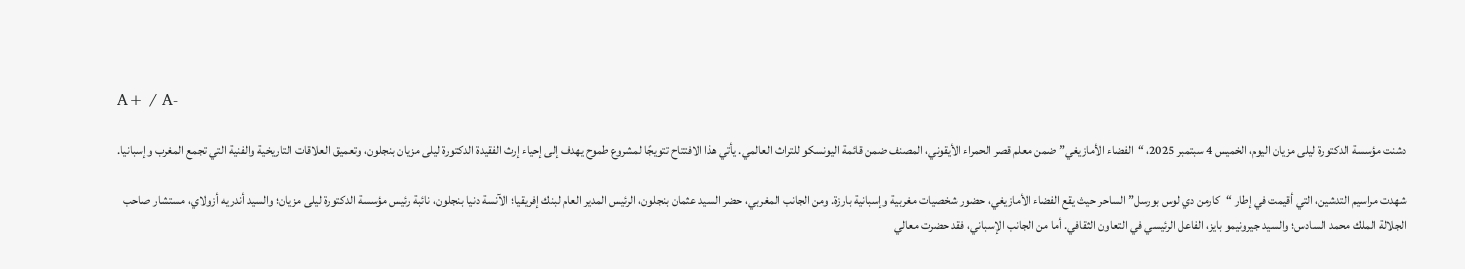A+ / A-

دشنت مؤسسة الدكتورة ليلى مزيان اليوم، الخميس 4 سبتمبر 2025، “الفضاء الأمازيغي” ضمن معلم قصر الحمراء الأيقوني، المصنف ضمن قائمة اليونسكو للتراث العالمي. يأتي هذا الافتتاح تتويجًا لمشروع طموح يهدف إلى إحياء إرث الفقيدة الدكتورة ليلى مزيان بنجلون، وتعميق العلاقات التاريخية والفنية التي تجمع المغرب وإسبانيا.

شهدت مراسيم التدشين، التي أقيمت في إطار “كارمن دي لوس بورسل” الساحر حيث يقع الفضاء الأمازيغي، حضور شخصيات مغربية وإسبانية بارزة. ومن الجانب المغربي، حضر السيد عثمان بنجلون، الرئيس المدير العام لبنك إفريقيا؛ الآنسة دنيا بنجلون، نائبة رئيس مؤسسة الدكتورة ليلى مزيان؛ والسيد أندريه أزولاي، مستشار صاحب الجلالة الملك محمد السادس؛ والسيد جيرونيمو بايز، الفاعل الرئيسي في التعاون الثقافي. أما من الجانب الإسباني، فقد حضرت معالي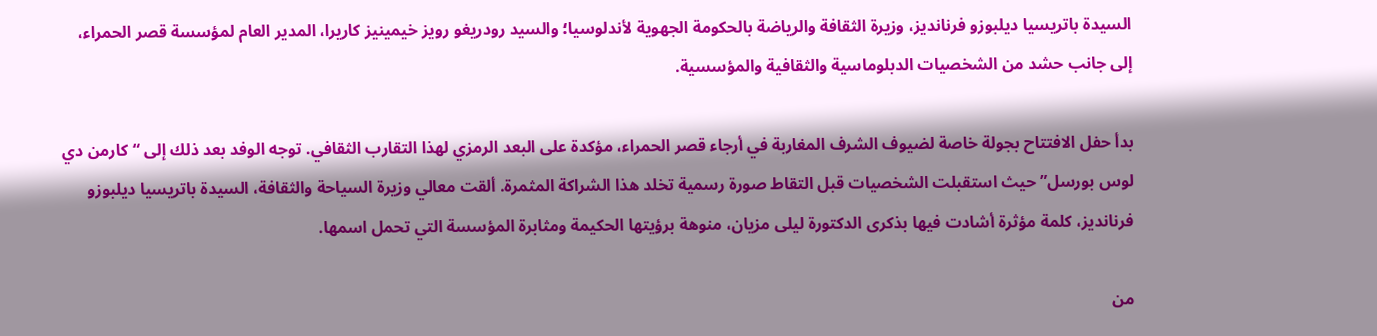السيدة باتريسيا ديلبوزو فرنانديز، وزيرة الثقافة والرياضة بالحكومة الجهوية لأندلوسيا؛ والسيد رودريغو رويز خيمينيز كاريرا، المدير العام لمؤسسة قصر الحمراء، إلى جانب حشد من الشخصيات الدبلوماسية والثقافية والمؤسسية.

بدأ حفل الافتتاح بجولة خاصة لضيوف الشرف المغاربة في أرجاء قصر الحمراء، مؤكدة على البعد الرمزي لهذا التقارب الثقافي. توجه الوفد بعد ذلك إلى “كارمن دي لوس بورسل” حيث استقبلت الشخصيات قبل التقاط صورة رسمية تخلد هذا الشراكة المثمرة. ألقت معالي وزيرة السياحة والثقافة، السيدة باتريسيا ديلبوزو فرنانديز، كلمة مؤثرة أشادت فيها بذكرى الدكتورة ليلى مزيان، منوهة برؤيتها الحكيمة ومثابرة المؤسسة التي تحمل اسمها.

من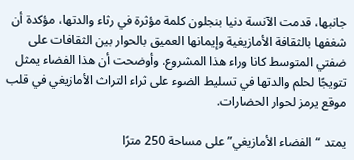جانبها، قدمت الآنسة دنيا بنجلون كلمة مؤثرة في رثاء والدتها، مؤكدة أن شغفها بالثقافة الأمازيغية وإيمانها العميق بالحوار بين الثقافات على ضفتي المتوسط كانا وراء هذا المشروع. وأوضحت أن هذا الفضاء يمثل تتويجًا لحلم والدتها في تسليط الضوء على ثراء التراث الأمازيغي في قلب موقع يرمز لحوار الحضارات.

يمتد “الفضاء الأمازيغي” على مساحة 250 مترًا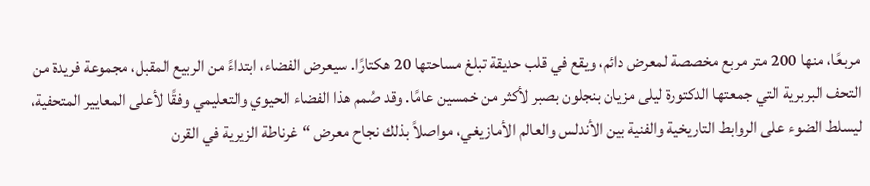مربعًا، منها 200 متر مربع مخصصة لمعرض دائم، ويقع في قلب حديقة تبلغ مساحتها 20 هكتارًا. سيعرض الفضاء، ابتداءً من الربيع المقبل، مجموعة فريدة من التحف البربرية التي جمعتها الدكتورة ليلى مزيان بنجلون بصبر لأكثر من خمسين عامًا. وقد صُمم هذا الفضاء الحيوي والتعليمي وفقًا لأعلى المعايير المتحفية، ليسلط الضوء على الروابط التاريخية والفنية بين الأندلس والعالم الأمازيغي، مواصلاً بذلك نجاح معرض “غرناطة الزيرية في القرن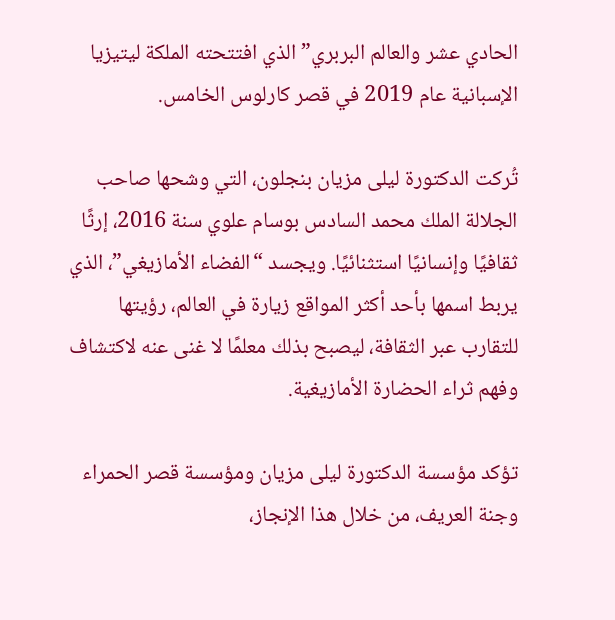الحادي عشر والعالم البربري” الذي افتتحته الملكة ليتيزيا الإسبانية عام 2019 في قصر كارلوس الخامس.

تُركت الدكتورة ليلى مزيان بنجلون، التي وشحها صاحب الجلالة الملك محمد السادس بوسام علوي سنة 2016، إرثًا ثقافيًا وإنسانيًا استثنائيًا. ويجسد “الفضاء الأمازيغي”، الذي يربط اسمها بأحد أكثر المواقع زيارة في العالم، رؤيتها للتقارب عبر الثقافة، ليصبح بذلك معلمًا لا غنى عنه لاكتشاف وفهم ثراء الحضارة الأمازيغية.

تؤكد مؤسسة الدكتورة ليلى مزيان ومؤسسة قصر الحمراء وجنة العريف، من خلال هذا الإنجاز،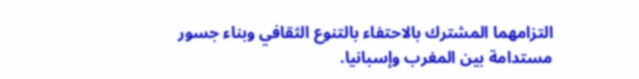التزامهما المشترك بالاحتفاء بالتنوع الثقافي وبناء جسور مستدامة بين المغرب وإسبانيا.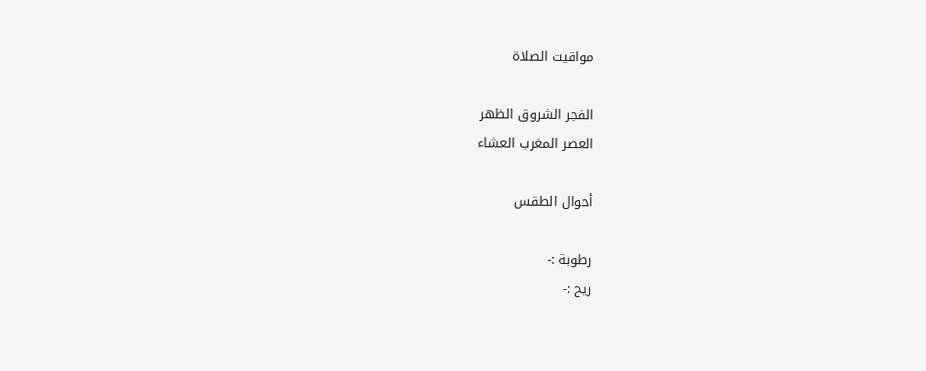مواقيت الصلاة

الفجر الشروق الظهر
العصر المغرب العشاء

أحوال الطقس

رطوبة :-
ريح :-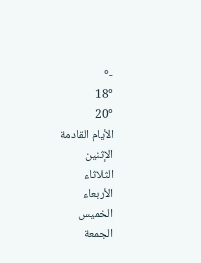-°
18°
20°
الأيام القادمة
الإثنين
الثلاثاء
الأربعاء
الخميس
الجمعة